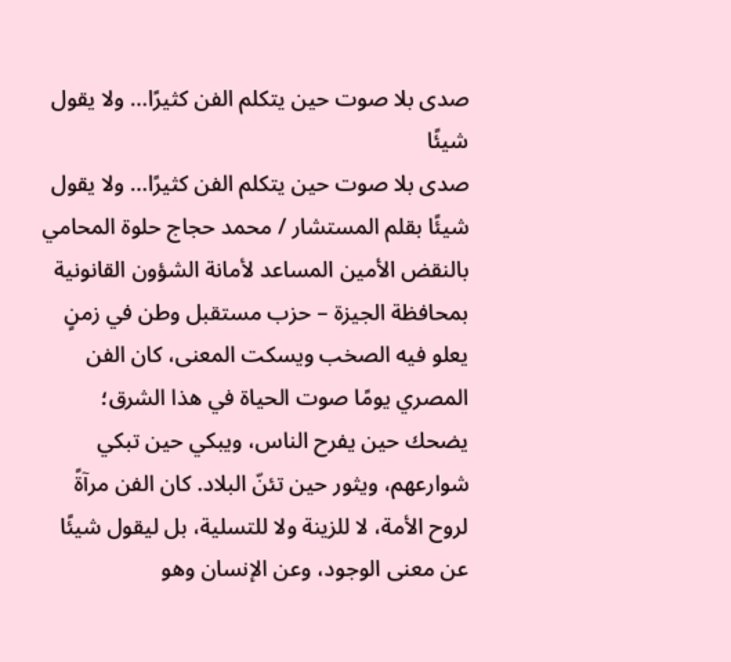صدى بلا صوت حين يتكلم الفن كثيرًا… ولا يقول شيئًا
صدى بلا صوت حين يتكلم الفن كثيرًا… ولا يقول شيئًا بقلم المستشار / محمد حجاج حلوة المحامي بالنقض الأمين المساعد لأمانة الشؤون القانونية بمحافظة الجيزة – حزب مستقبل وطن في زمنٍ يعلو فيه الصخب ويسكت المعنى، كان الفن المصري يومًا صوت الحياة في هذا الشرق؛ يضحك حين يفرح الناس، ويبكي حين تبكي شوارعهم، ويثور حين تئنّ البلاد. كان الفن مرآةً لروح الأمة، لا للزينة ولا للتسلية، بل ليقول شيئًا عن معنى الوجود، وعن الإنسان وهو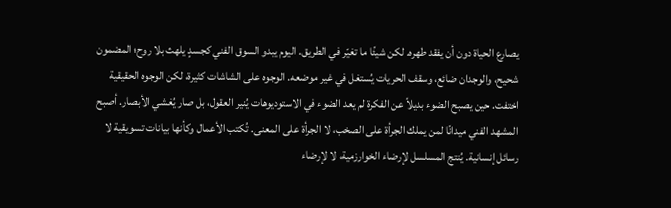يصارع الحياة دون أن يفقد طهره. لكن شيئًا ما تغيّر في الطريق. اليوم يبدو السوق الفني كجسدٍ يلهث بلا روح؛ المضمون شحيح، والوجدان ضائع، وسقف الحريات يُستغل في غير موضعه. الوجوه على الشاشات كثيرة، لكن الوجوه الحقيقية اختفت. حين يصبح الضوء بديلاً عن الفكرة لم يعد الضوء في الاستوديوهات يُنير العقول، بل صار يُغشي الأبصار. أصبح المشهد الفني ميدانًا لمن يملك الجرأة على الصخب، لا الجرأة على المعنى. تُكتب الأعمال وكأنها بيانات تسويقية لا رسائل إنسانية. يُنتج المسلسل لإرضاء الخوارزمية، لا لإرضاء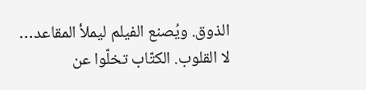الذوق. ويُصنع الفيلم ليملأ المقاعد… لا القلوب. الكتّاب تخلّوا عن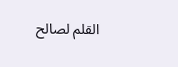القلم لصالح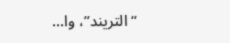“التريند”، وا...